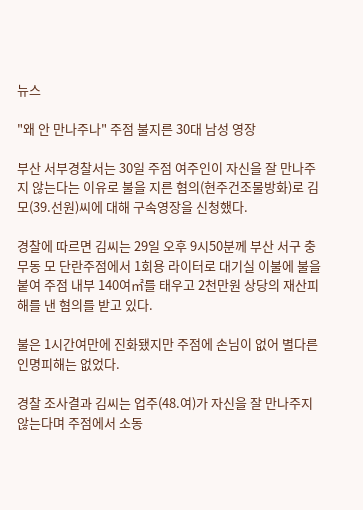뉴스

"왜 안 만나주나" 주점 불지른 30대 남성 영장

부산 서부경찰서는 30일 주점 여주인이 자신을 잘 만나주지 않는다는 이유로 불을 지른 혐의(현주건조물방화)로 김모(39.선원)씨에 대해 구속영장을 신청했다.

경찰에 따르면 김씨는 29일 오후 9시50분께 부산 서구 충무동 모 단란주점에서 1회용 라이터로 대기실 이불에 불을 붙여 주점 내부 140여㎡를 태우고 2천만원 상당의 재산피해를 낸 혐의를 받고 있다.

불은 1시간여만에 진화됐지만 주점에 손님이 없어 별다른 인명피해는 없었다.

경찰 조사결과 김씨는 업주(48.여)가 자신을 잘 만나주지 않는다며 주점에서 소동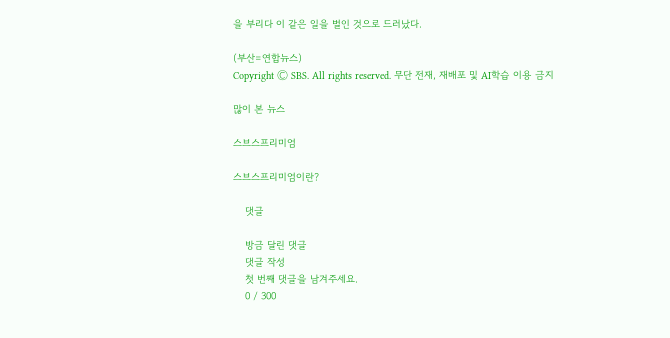을 부리다 이 같은 일을 벌인 것으로 드러났다.

(부산=연합뉴스)
Copyright Ⓒ SBS. All rights reserved. 무단 전재, 재배포 및 AI학습 이용 금지

많이 본 뉴스

스브스프리미엄

스브스프리미엄이란?

    댓글

    방금 달린 댓글
    댓글 작성
    첫 번째 댓글을 남겨주세요.
    0 / 300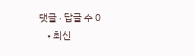댓글 ∙ 답글 수 0
    • 최신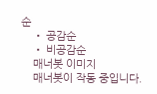순
    • 공감순
    • 비공감순
    매너봇 이미지
    매너봇이 작동 중입니다.